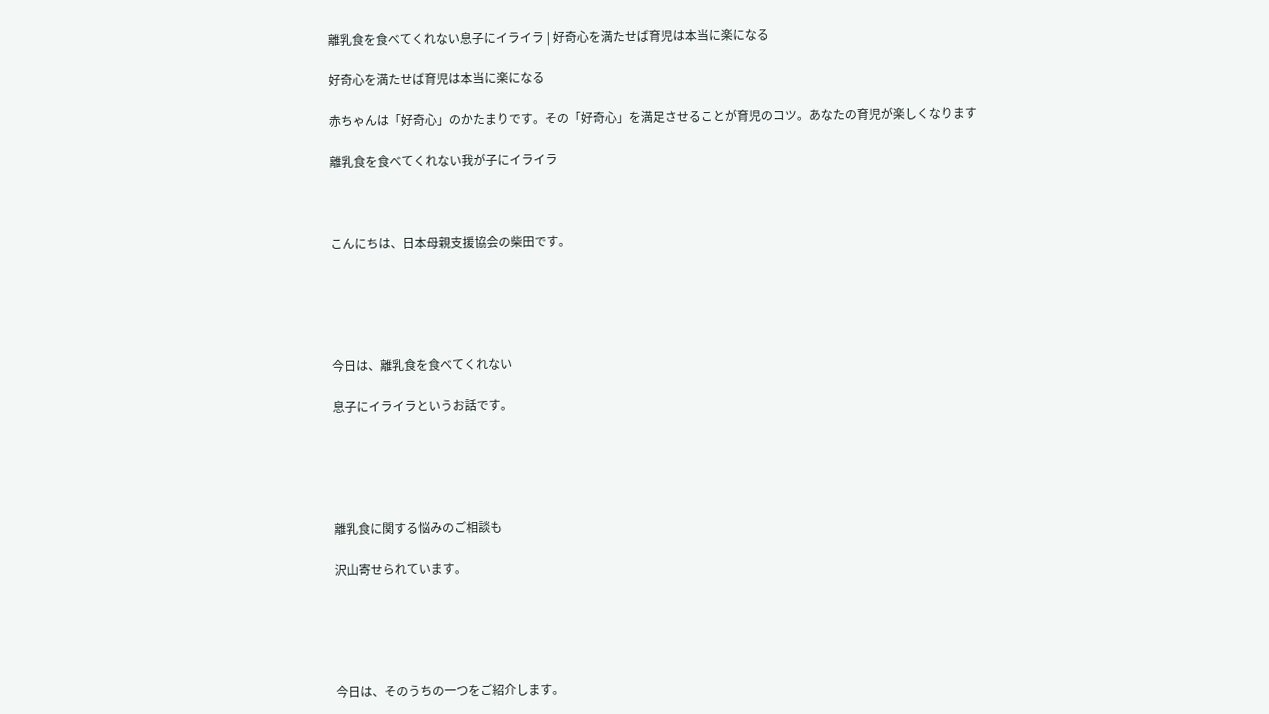離乳食を食べてくれない息子にイライラ | 好奇心を満たせば育児は本当に楽になる

好奇心を満たせば育児は本当に楽になる

赤ちゃんは「好奇心」のかたまりです。その「好奇心」を満足させることが育児のコツ。あなたの育児が楽しくなります

離乳食を食べてくれない我が子にイライラ



こんにちは、日本母親支援協会の柴田です。





今日は、離乳食を食べてくれない

息子にイライラというお話です。





離乳食に関する悩みのご相談も

沢山寄せられています。





今日は、そのうちの一つをご紹介します。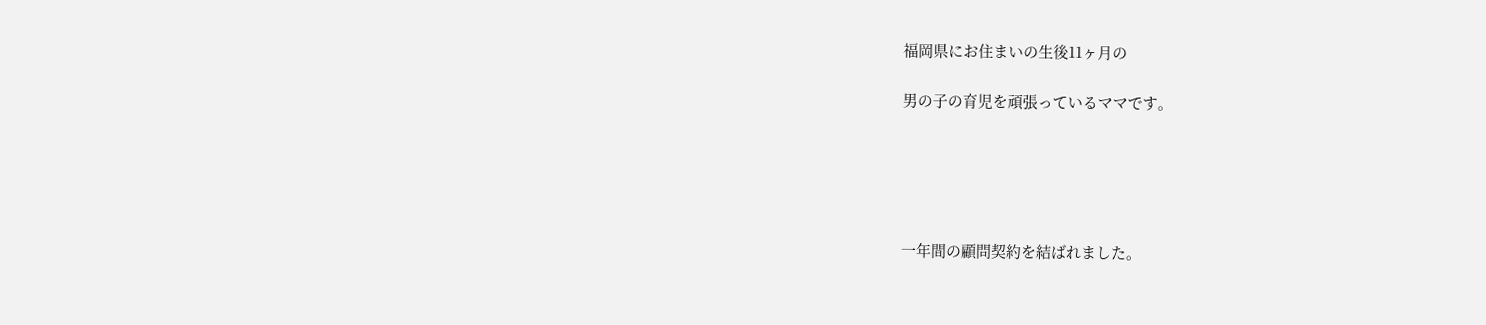福岡県にお住まいの生後11ヶ月の

男の子の育児を頑張っているママです。





一年間の顧問契約を結ばれました。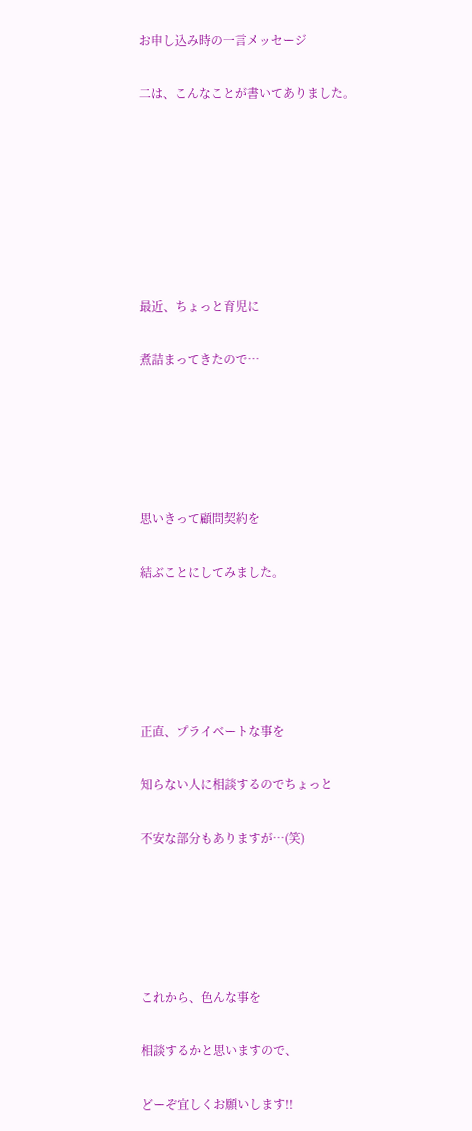お申し込み時の一言メッセージ

二は、こんなことが書いてありました。







最近、ちょっと育児に

煮詰まってきたので…





思いきって顧問契約を

結ぶことにしてみました。





正直、プライベートな事を

知らない人に相談するのでちょっと

不安な部分もありますが…(笑)





これから、色んな事を

相談するかと思いますので、

どーぞ宜しくお願いします!!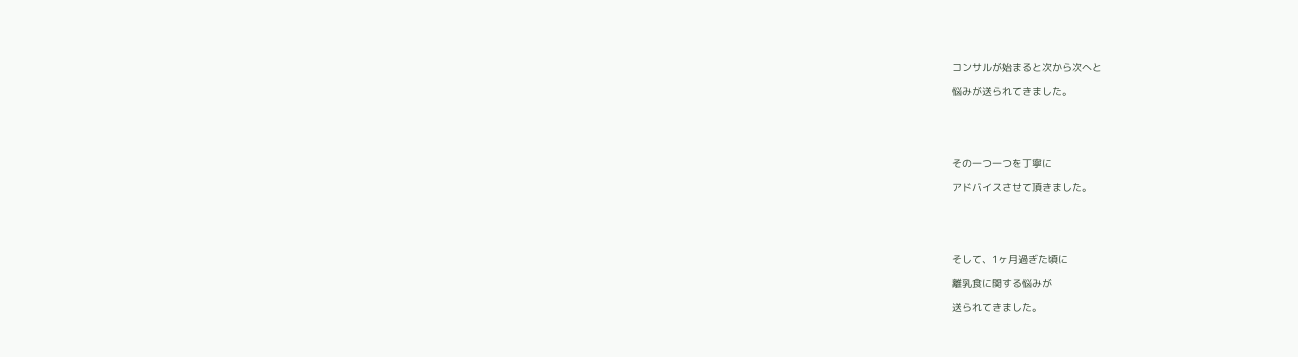コンサルが始まると次から次へと

悩みが送られてきました。





その一つ一つを丁寧に

アドバイスさせて頂きました。





そして、1ヶ月過ぎた頃に

離乳食に関する悩みが

送られてきました。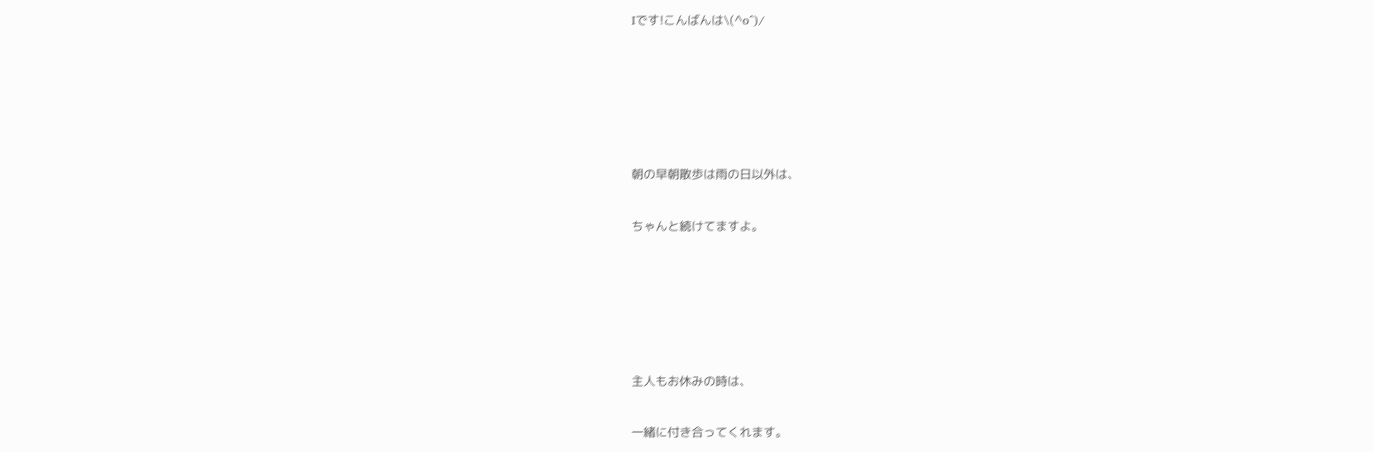Iです!こんばんは\(^o^)/





朝の早朝散歩は雨の日以外は、

ちゃんと続けてますよ。





主人もお休みの時は、

一緒に付き合ってくれます。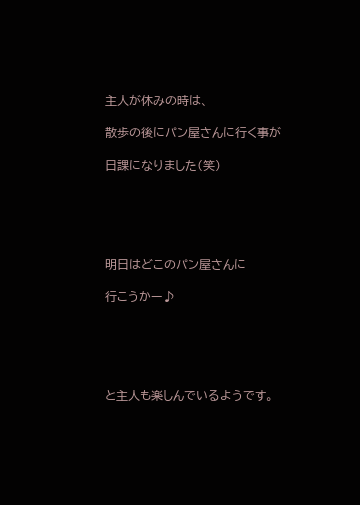主人が休みの時は、

散歩の後にパン屋さんに行く事が

日課になりました(笑)





明日はどこのパン屋さんに

行こうかー♪





と主人も楽しんでいるようです。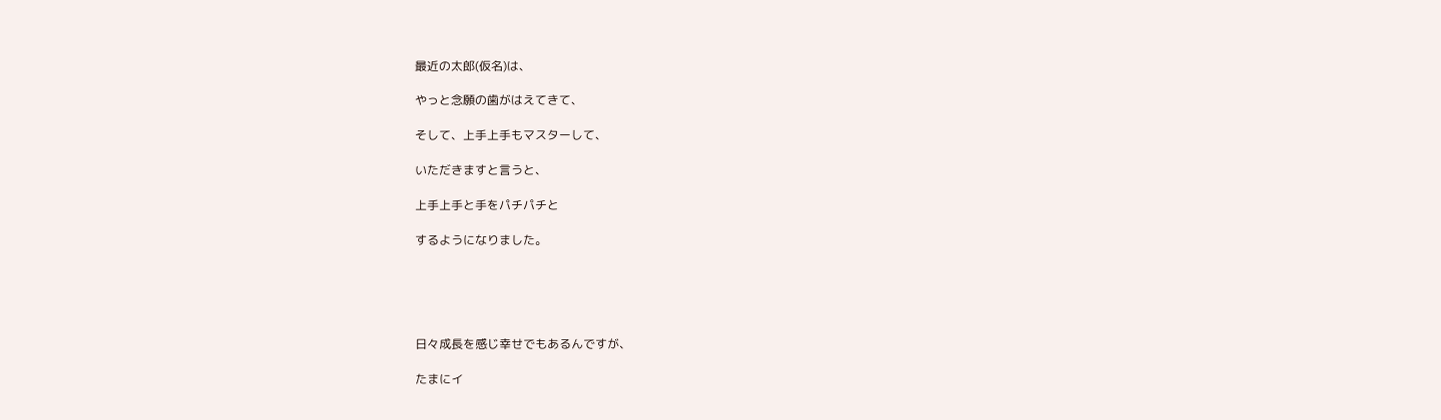最近の太郎(仮名)は、

やっと念願の歯がはえてきて、

そして、上手上手もマスターして、

いただきますと言うと、

上手上手と手をパチパチと

するようになりました。





日々成長を感じ幸せでもあるんですが、

たまにイ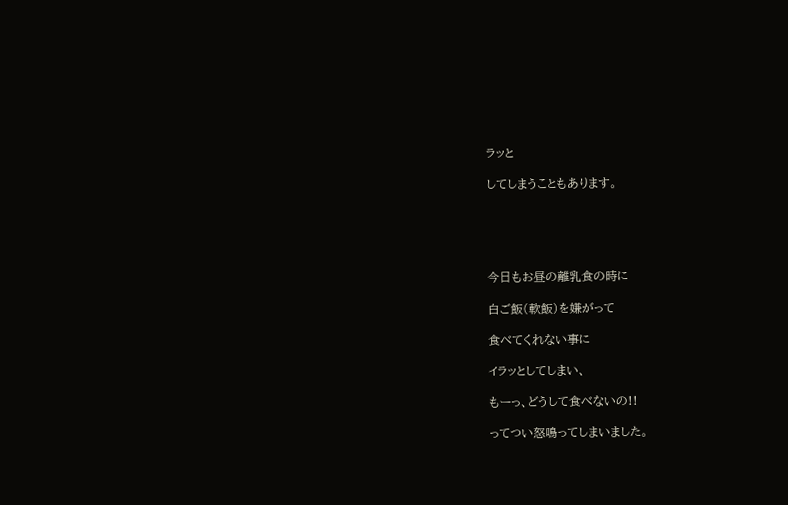ラッと

してしまうこともあります。





今日もお昼の離乳食の時に

白ご飯(軟飯)を嫌がって

食べてくれない事に

イラッとしてしまい、

もーっ、どうして食べないの!!

ってつい怒鳴ってしまいました。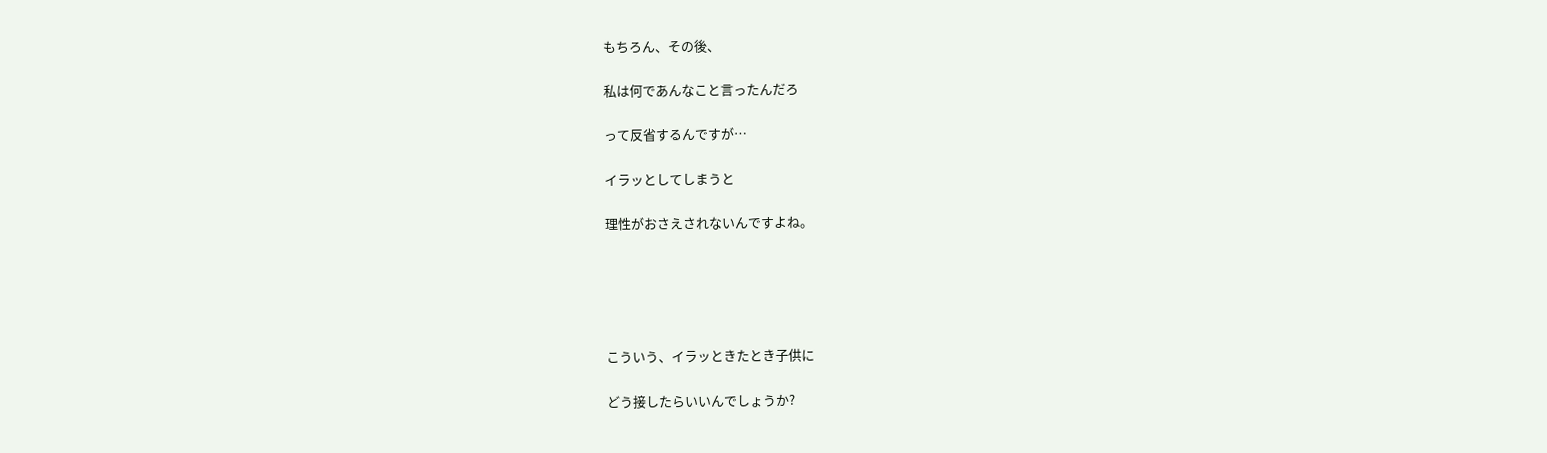もちろん、その後、

私は何であんなこと言ったんだろ

って反省するんですが…

イラッとしてしまうと

理性がおさえされないんですよね。





こういう、イラッときたとき子供に

どう接したらいいんでしょうか?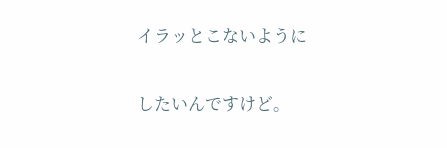イラッとこないように

したいんですけど。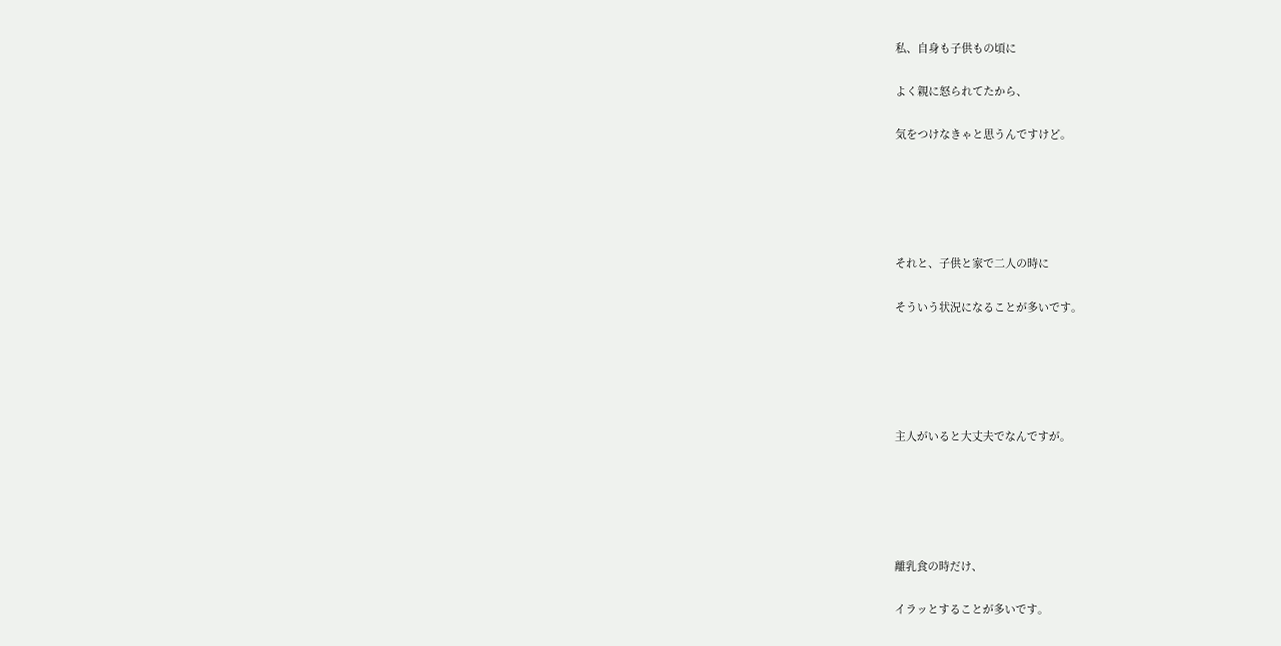私、自身も子供もの頃に

よく親に怒られてたから、

気をつけなきゃと思うんですけど。





それと、子供と家で二人の時に

そういう状況になることが多いです。





主人がいると大丈夫でなんですが。





離乳食の時だけ、

イラッとすることが多いです。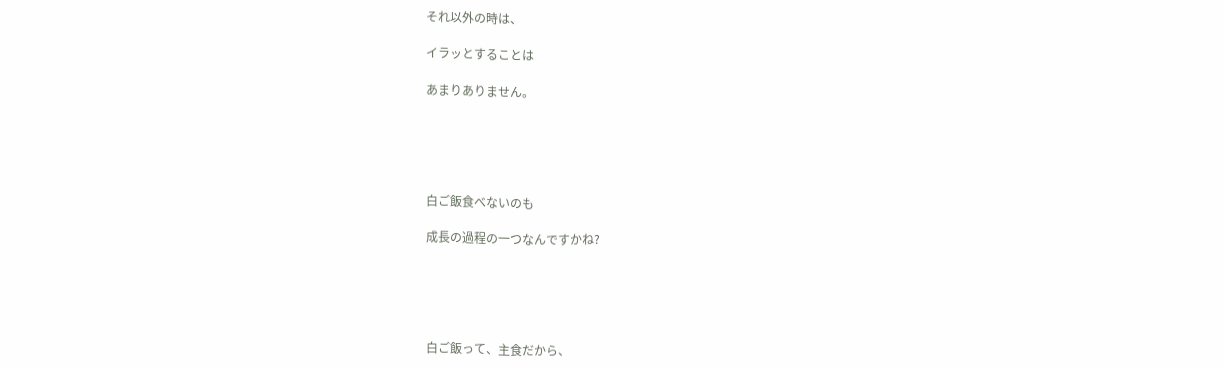それ以外の時は、

イラッとすることは

あまりありません。





白ご飯食べないのも

成長の過程の一つなんですかね?





白ご飯って、主食だから、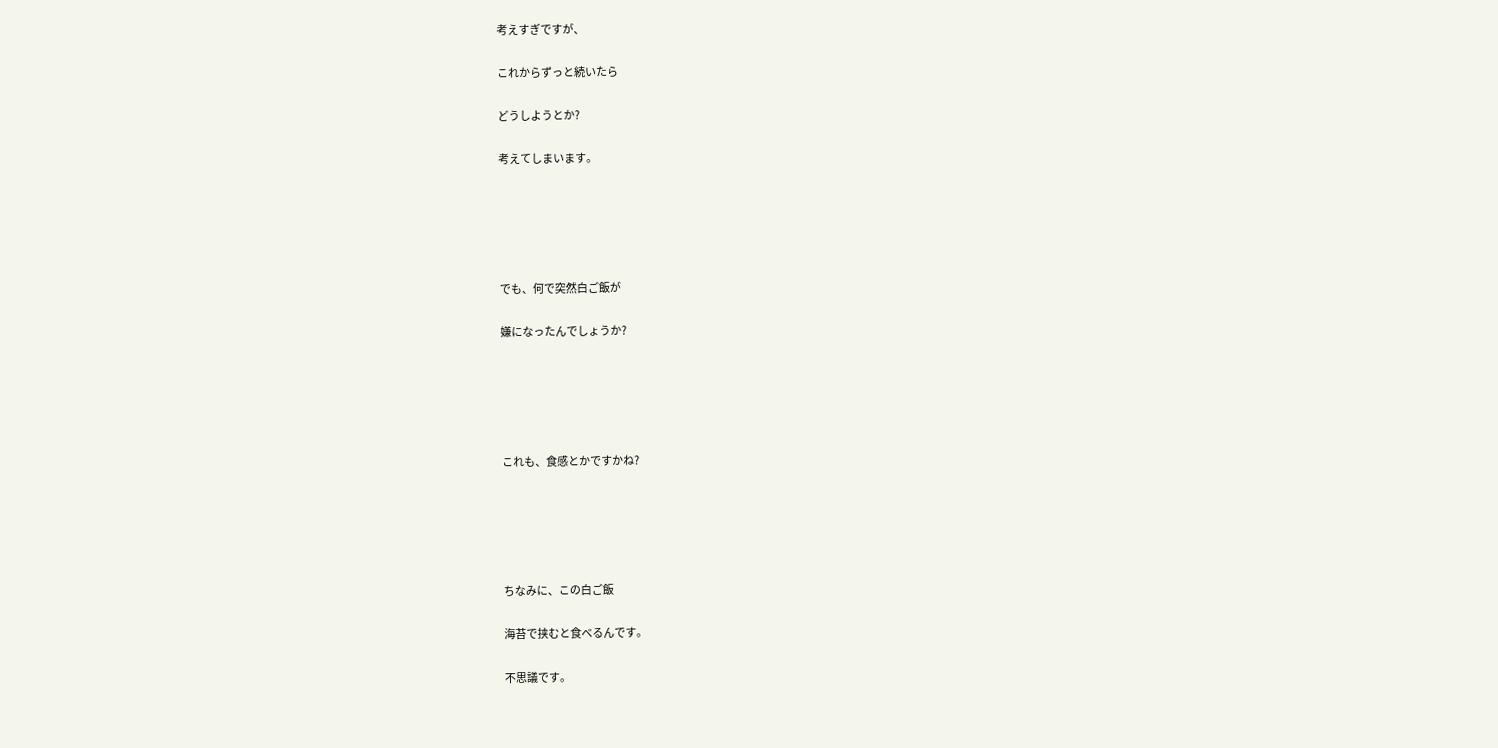考えすぎですが、

これからずっと続いたら

どうしようとか?

考えてしまいます。





でも、何で突然白ご飯が

嫌になったんでしょうか?





これも、食感とかですかね?





ちなみに、この白ご飯

海苔で挟むと食べるんです。

不思議です。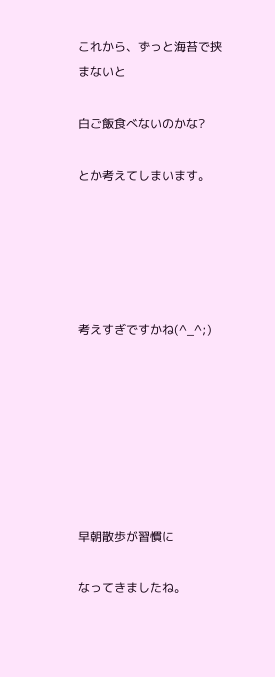これから、ずっと海苔で挟まないと

白ご飯食べないのかな?

とか考えてしまいます。





考えすぎですかね(^_^;)







早朝散歩が習慣に

なってきましたね。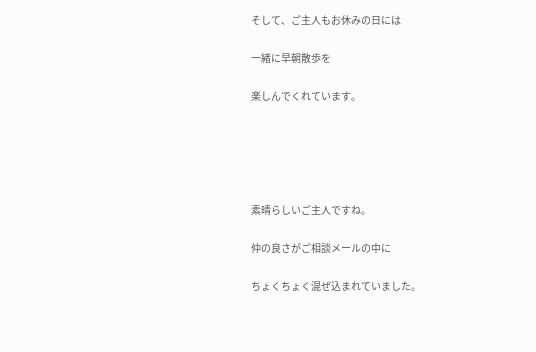そして、ご主人もお休みの日には

一緒に早朝散歩を

楽しんでくれています。





素晴らしいご主人ですね。

仲の良さがご相談メールの中に

ちょくちょく混ぜ込まれていました。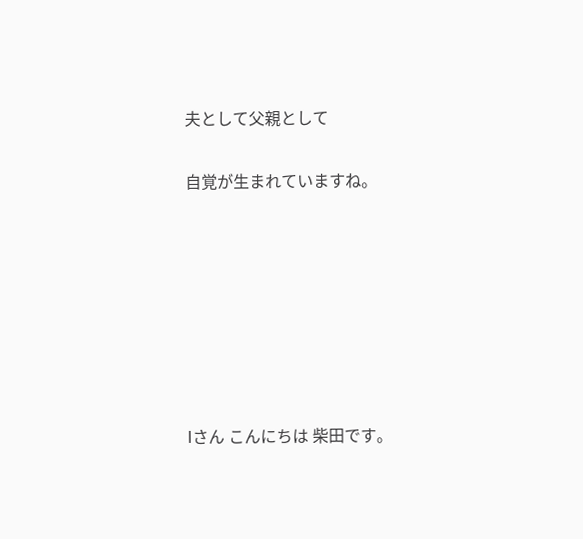夫として父親として

自覚が生まれていますね。







Iさん こんにちは 柴田です。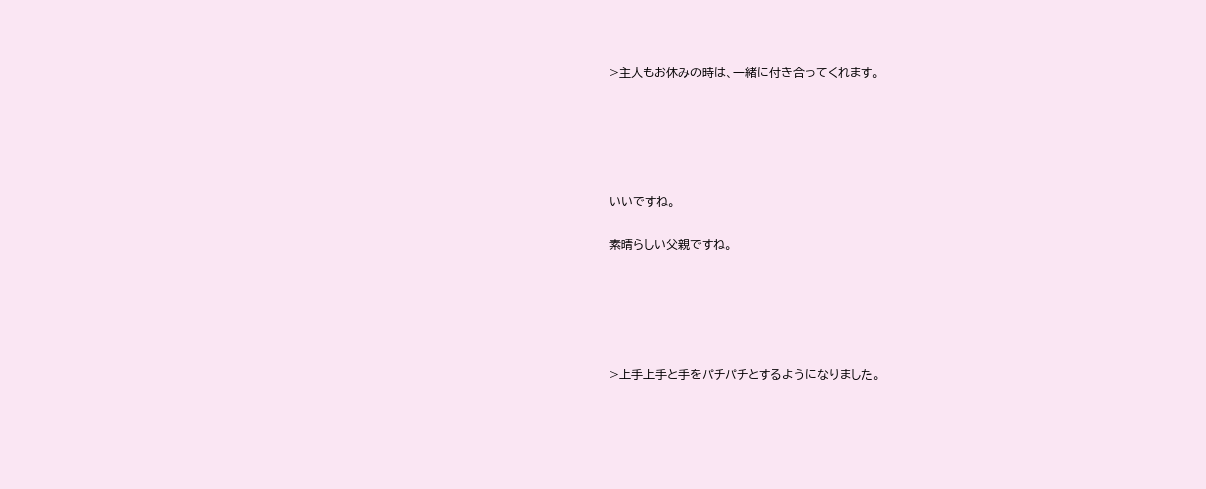>主人もお休みの時は、一緒に付き合ってくれます。





いいですね。

素晴らしい父親ですね。





>上手上手と手をパチパチとするようになりました。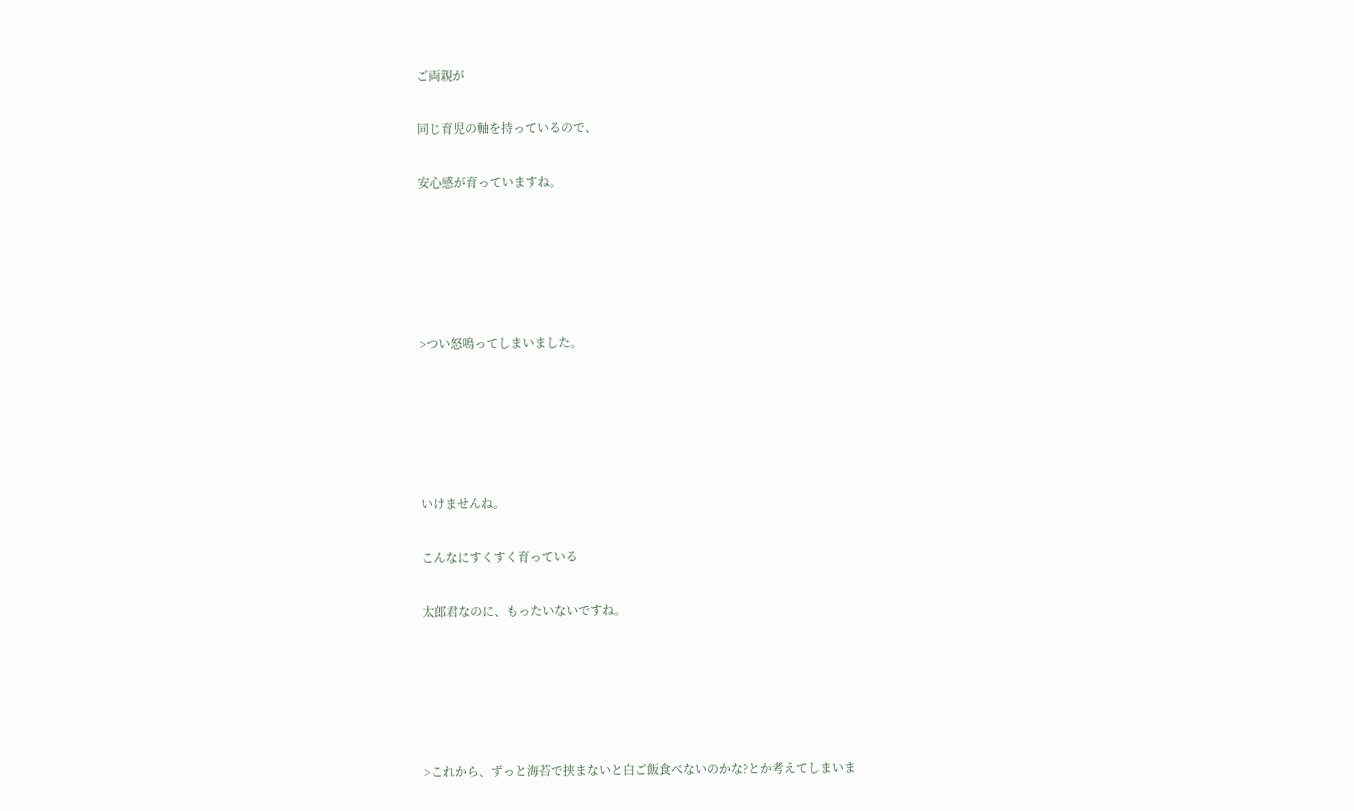ご両親が

同じ育児の軸を持っているので、

安心感が育っていますね。





>つい怒鳴ってしまいました。





いけませんね。

こんなにすくすく育っている

太郎君なのに、もったいないですね。





>これから、ずっと海苔で挟まないと白ご飯食べないのかな?とか考えてしまいま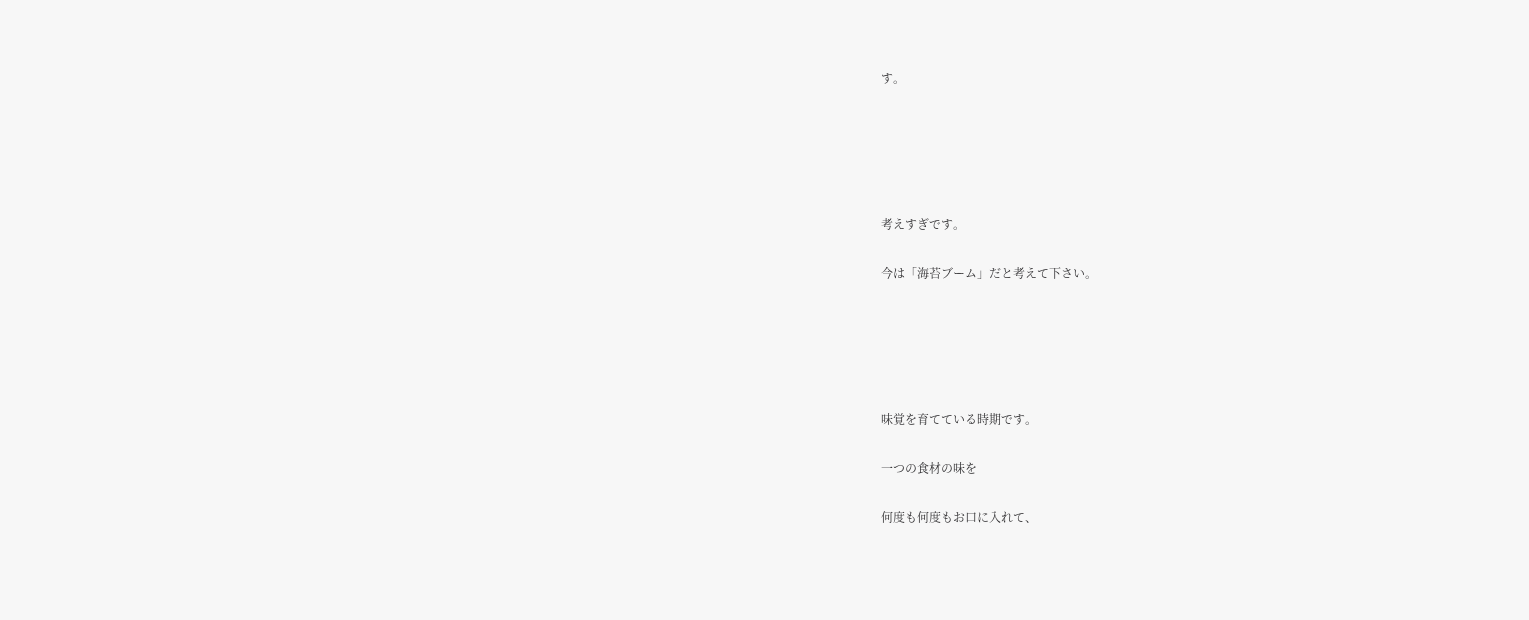す。





考えすぎです。

今は「海苔ブーム」だと考えて下さい。





味覚を育てている時期です。

一つの食材の味を

何度も何度もお口に入れて、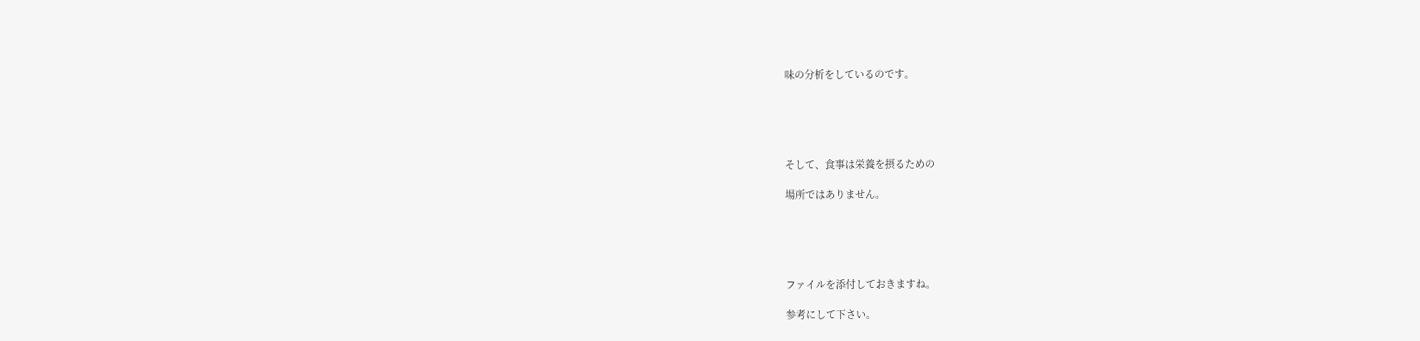味の分析をしているのです。





そして、食事は栄養を摂るための

場所ではありません。





ファイルを添付しておきますね。

参考にして下さい。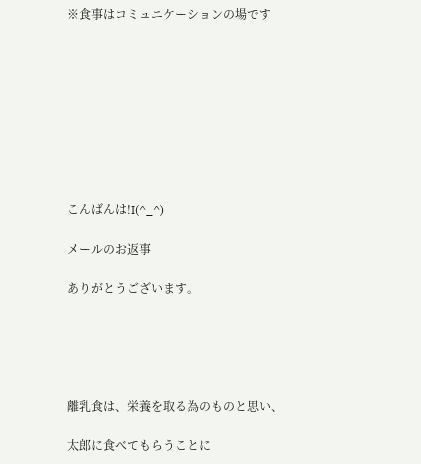※食事はコミュニケーションの場です









こんばんは!I(^_^)

メールのお返事

ありがとうございます。





離乳食は、栄養を取る為のものと思い、

太郎に食べてもらうことに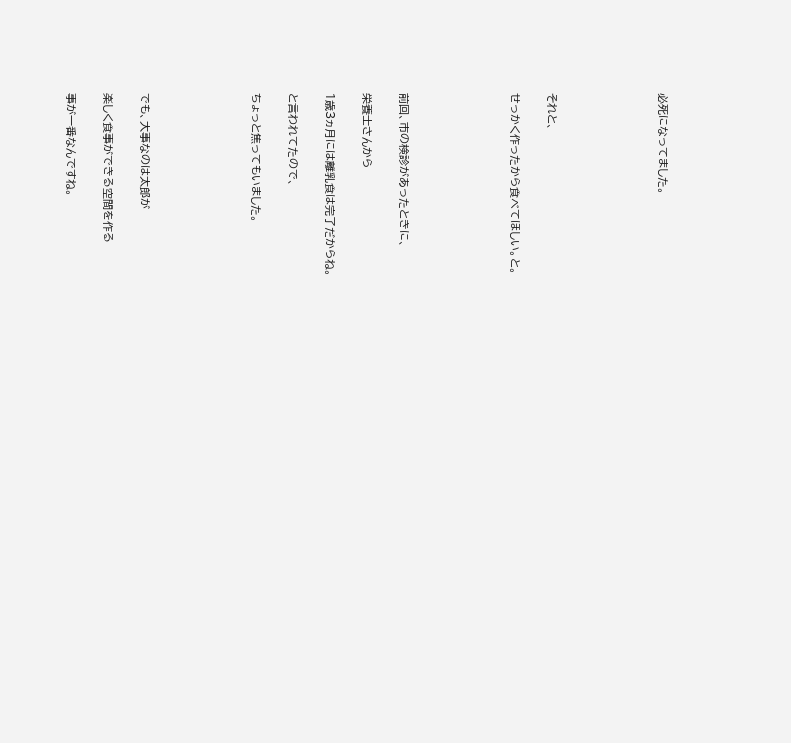必死になってました。





それと、

せっかく作ったから食べてほしい。と。





前回、市の検診があったときに、

栄養士さんから

1歳3ヵ月には離乳食は完了だからね。

と言われてたので、

ちょっと焦ってもいました。





でも、大事なのは太郎が

楽しく食事ができる空間を作る

事が一番なんですね。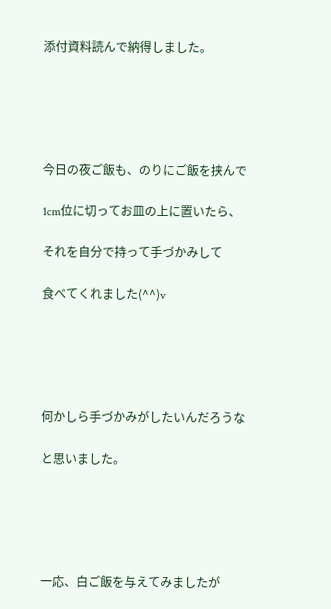添付資料読んで納得しました。





今日の夜ご飯も、のりにご飯を挟んで

1cm位に切ってお皿の上に置いたら、

それを自分で持って手づかみして

食べてくれました(^^)v





何かしら手づかみがしたいんだろうな

と思いました。





一応、白ご飯を与えてみましたが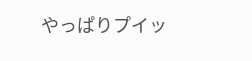やっぱりプイッ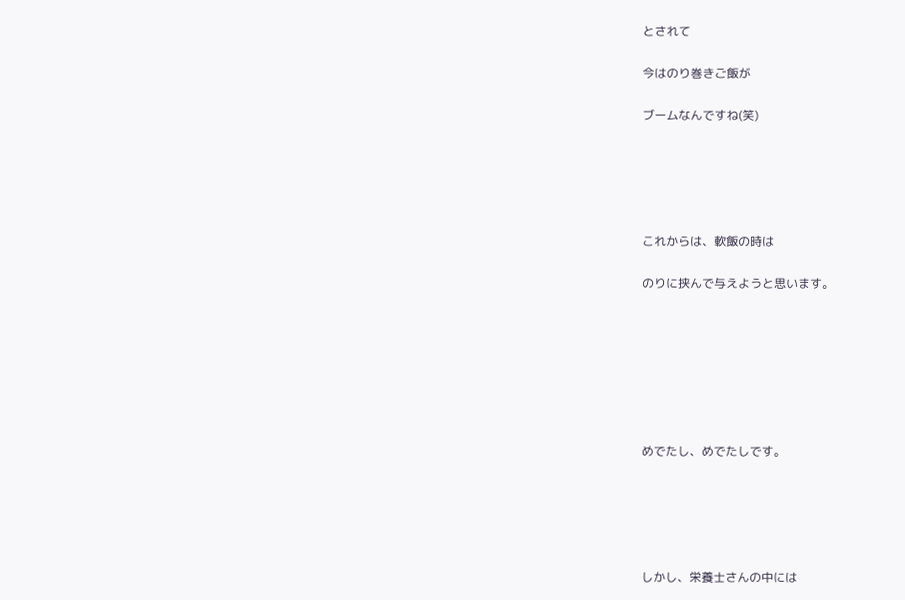とされて

今はのり巻きご飯が

ブームなんですね(笑)





これからは、軟飯の時は

のりに挟んで与えようと思います。







めでたし、めでたしです。





しかし、栄養士さんの中には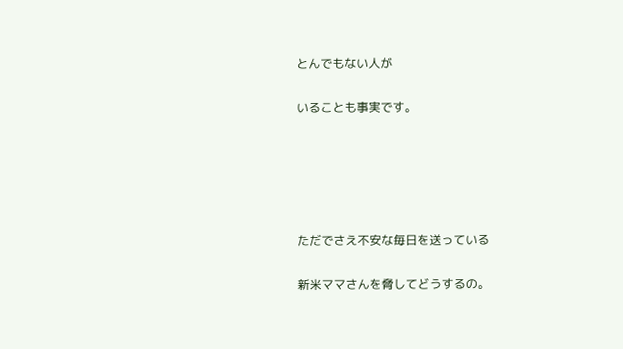とんでもない人が

いることも事実です。





ただでさえ不安な毎日を送っている

新米ママさんを脅してどうするの。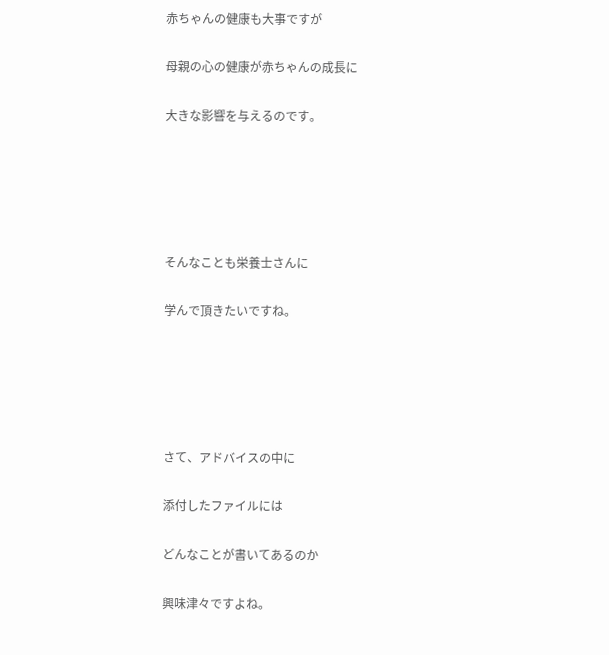赤ちゃんの健康も大事ですが

母親の心の健康が赤ちゃんの成長に

大きな影響を与えるのです。





そんなことも栄養士さんに

学んで頂きたいですね。





さて、アドバイスの中に

添付したファイルには

どんなことが書いてあるのか

興味津々ですよね。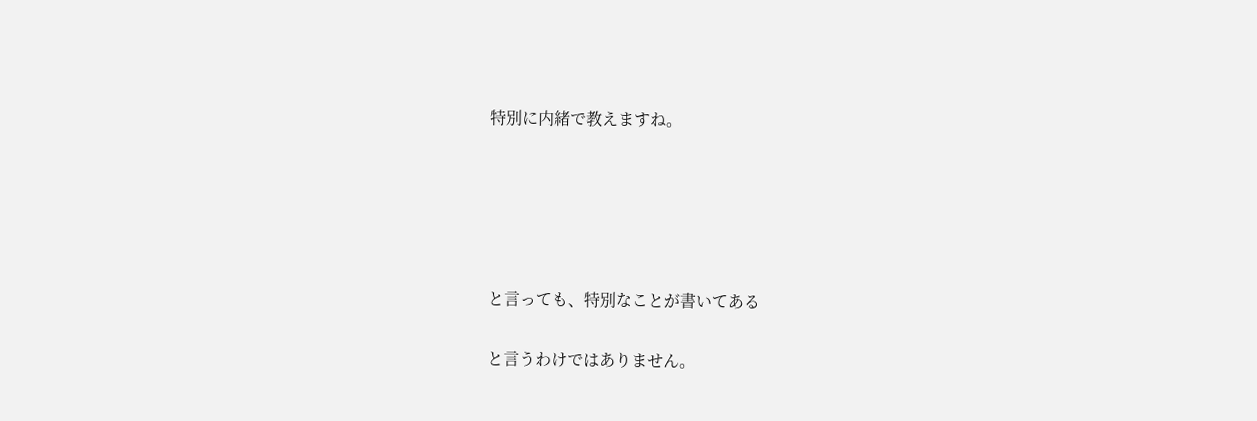特別に内緒で教えますね。





と言っても、特別なことが書いてある

と言うわけではありません。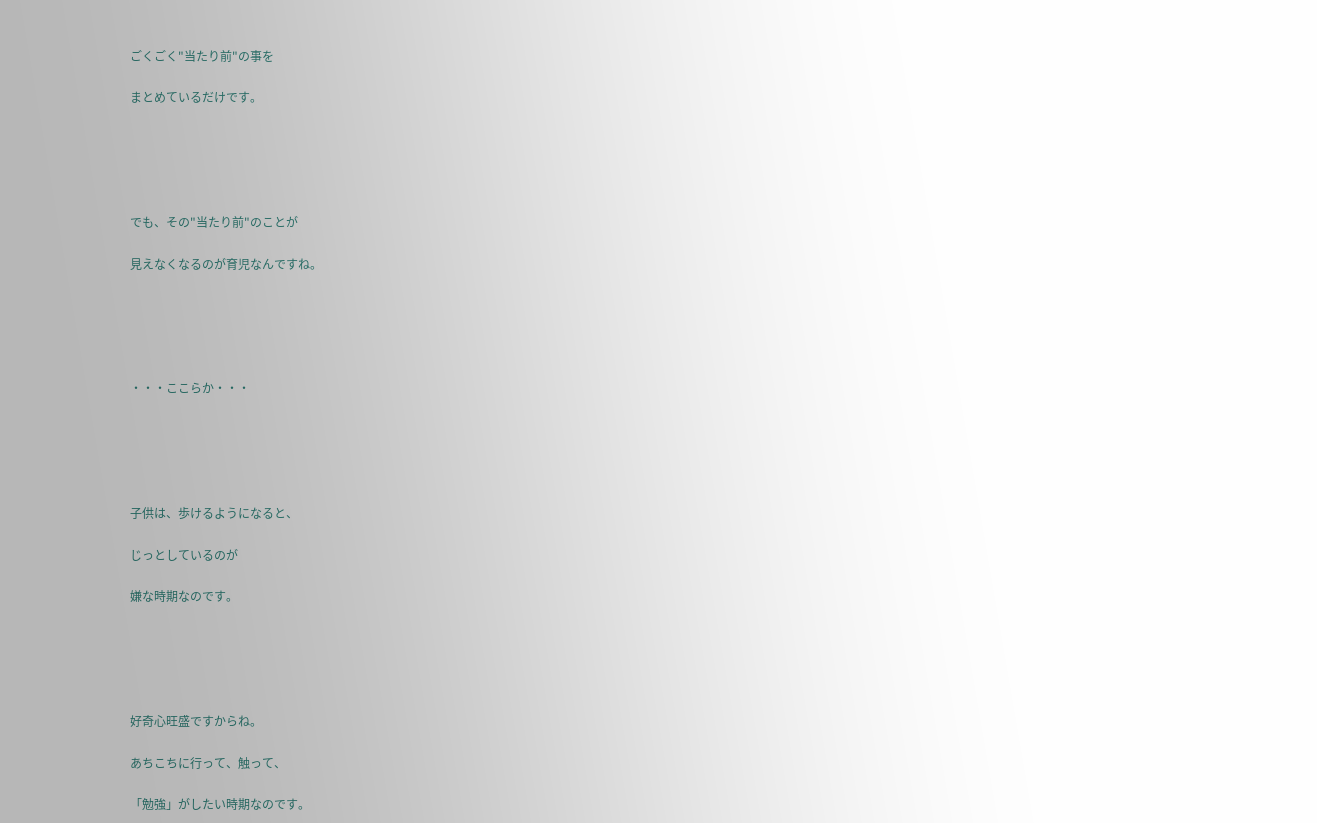ごくごく"当たり前"の事を

まとめているだけです。





でも、その"当たり前"のことが

見えなくなるのが育児なんですね。





・・・ここらか・・・





子供は、歩けるようになると、

じっとしているのが

嫌な時期なのです。





好奇心旺盛ですからね。

あちこちに行って、触って、

「勉強」がしたい時期なのです。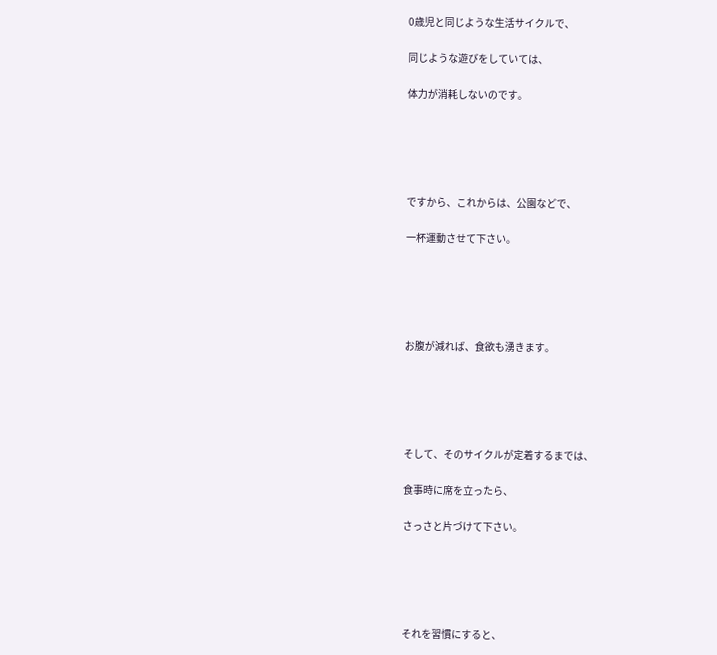0歳児と同じような生活サイクルで、

同じような遊びをしていては、

体力が消耗しないのです。





ですから、これからは、公園などで、

一杯運動させて下さい。





お腹が減れば、食欲も湧きます。





そして、そのサイクルが定着するまでは、

食事時に席を立ったら、

さっさと片づけて下さい。





それを習慣にすると、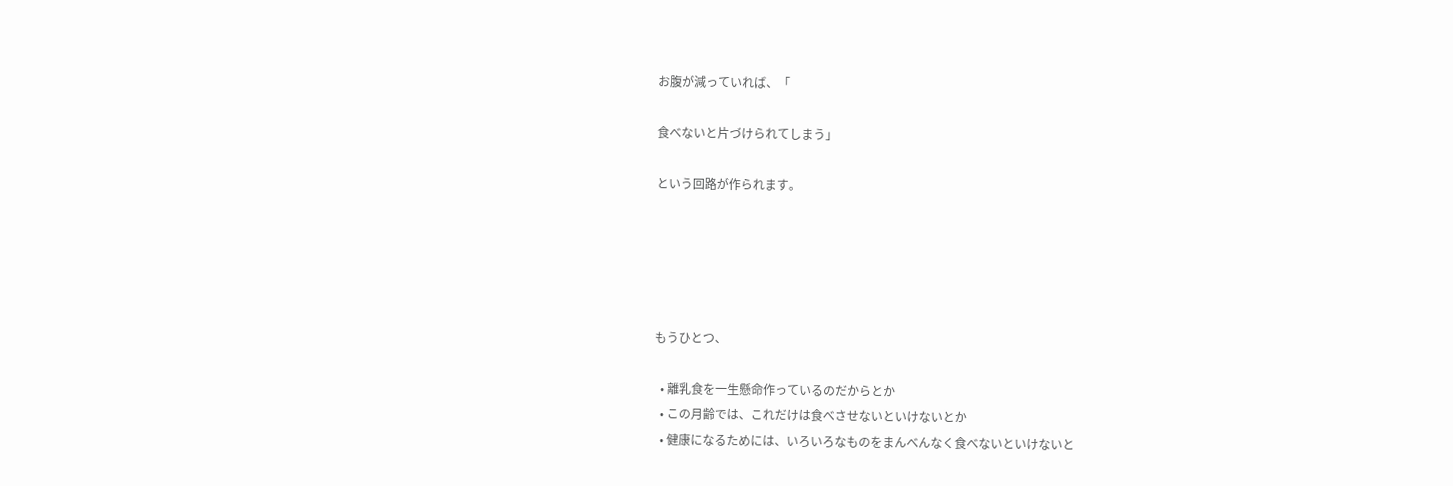お腹が減っていれば、「

食べないと片づけられてしまう」

という回路が作られます。





もうひとつ、

  • 離乳食を一生懸命作っているのだからとか
  • この月齢では、これだけは食べさせないといけないとか
  • 健康になるためには、いろいろなものをまんべんなく食べないといけないと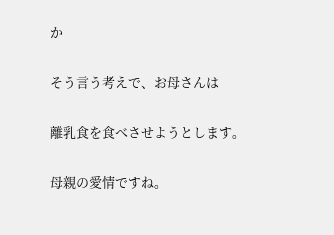か

そう言う考えで、お母さんは

離乳食を食べさせようとします。

母親の愛情ですね。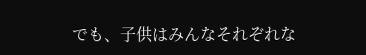でも、子供はみんなそれぞれな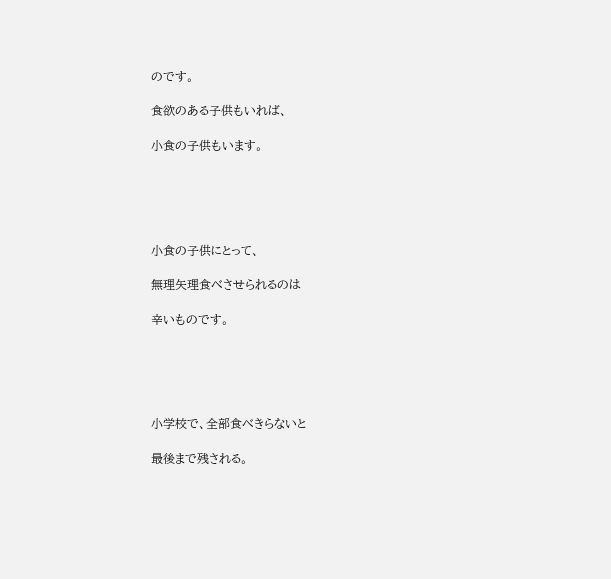のです。

食欲のある子供もいれば、

小食の子供もいます。





小食の子供にとって、

無理矢理食べさせられるのは

辛いものです。





小学校で、全部食べきらないと

最後まで残される。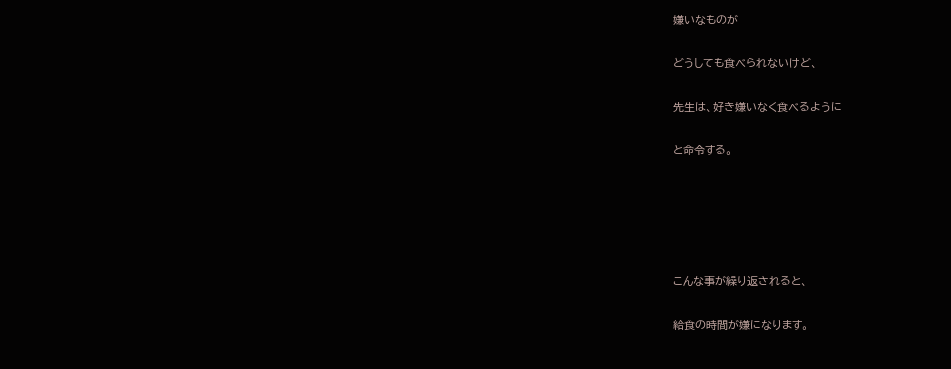嫌いなものが

どうしても食べられないけど、

先生は、好き嫌いなく食べるように

と命令する。





こんな事が繰り返されると、

給食の時間が嫌になります。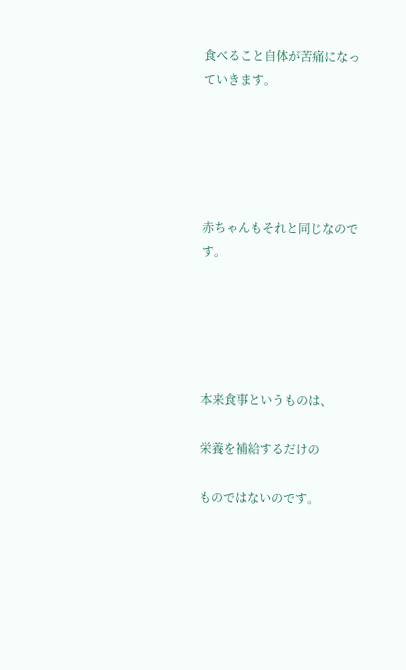食べること自体が苦痛になっていきます。





赤ちゃんもそれと同じなのです。





本来食事というものは、

栄養を補給するだけの

ものではないのです。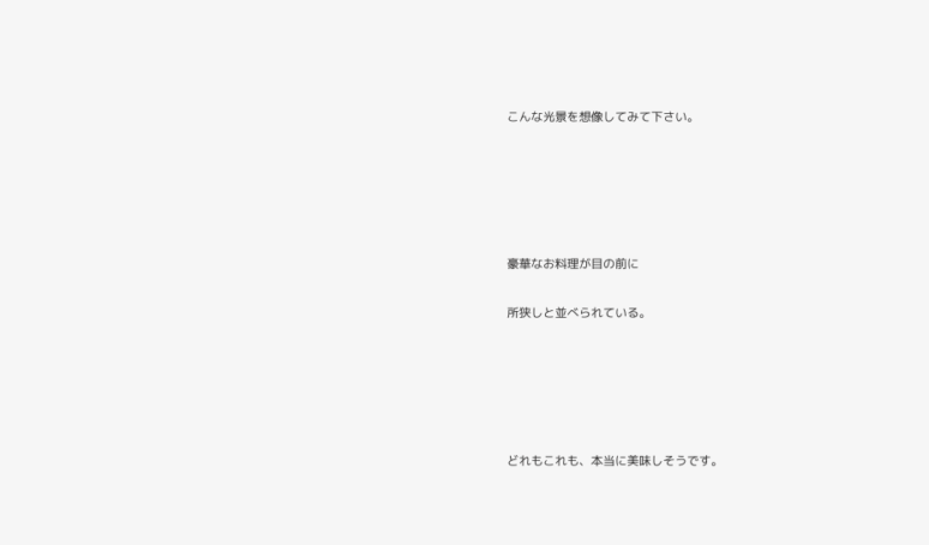こんな光景を想像してみて下さい。





豪華なお料理が目の前に

所狭しと並べられている。





どれもこれも、本当に美味しそうです。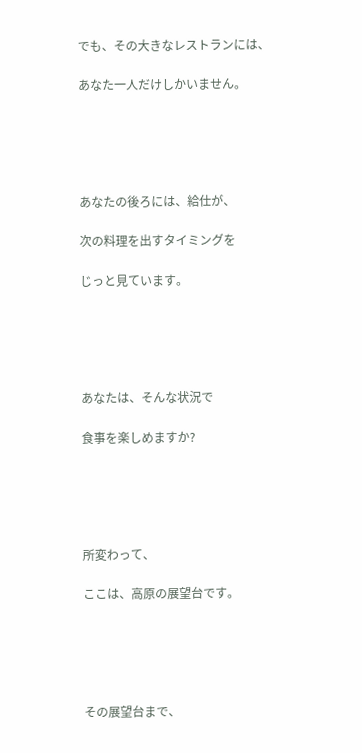でも、その大きなレストランには、

あなた一人だけしかいません。





あなたの後ろには、給仕が、

次の料理を出すタイミングを

じっと見ています。





あなたは、そんな状況で

食事を楽しめますか?





所変わって、

ここは、高原の展望台です。





その展望台まで、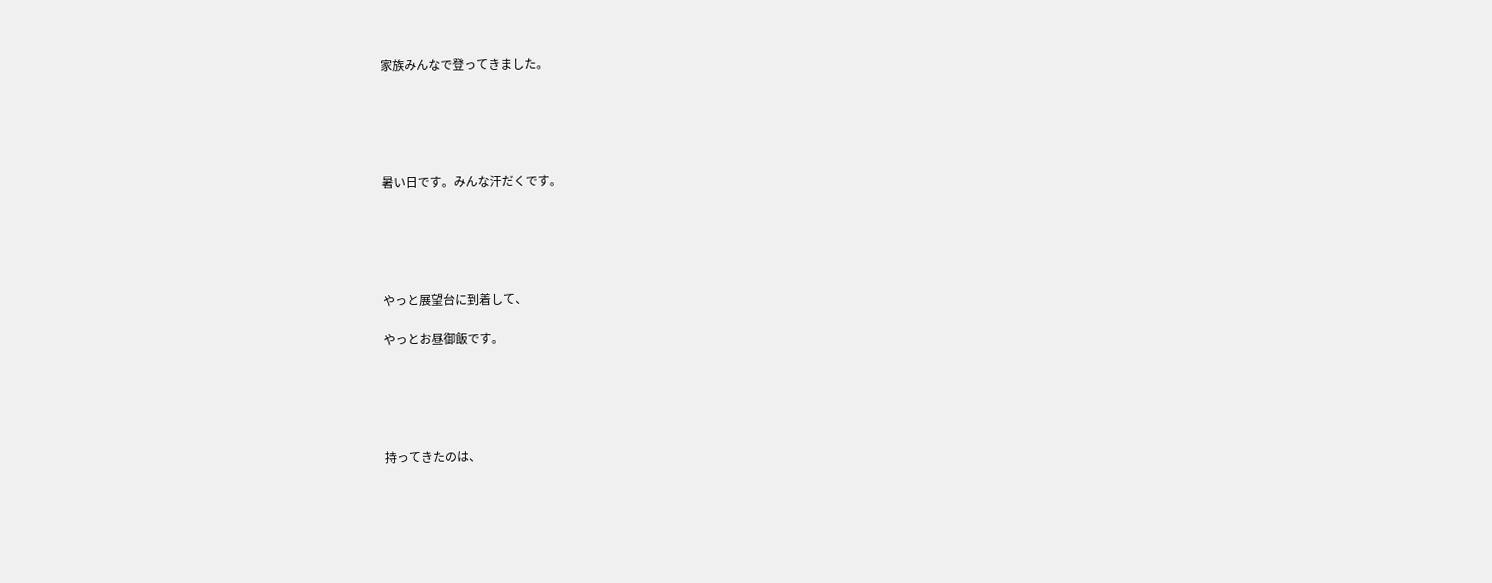家族みんなで登ってきました。





暑い日です。みんな汗だくです。





やっと展望台に到着して、

やっとお昼御飯です。





持ってきたのは、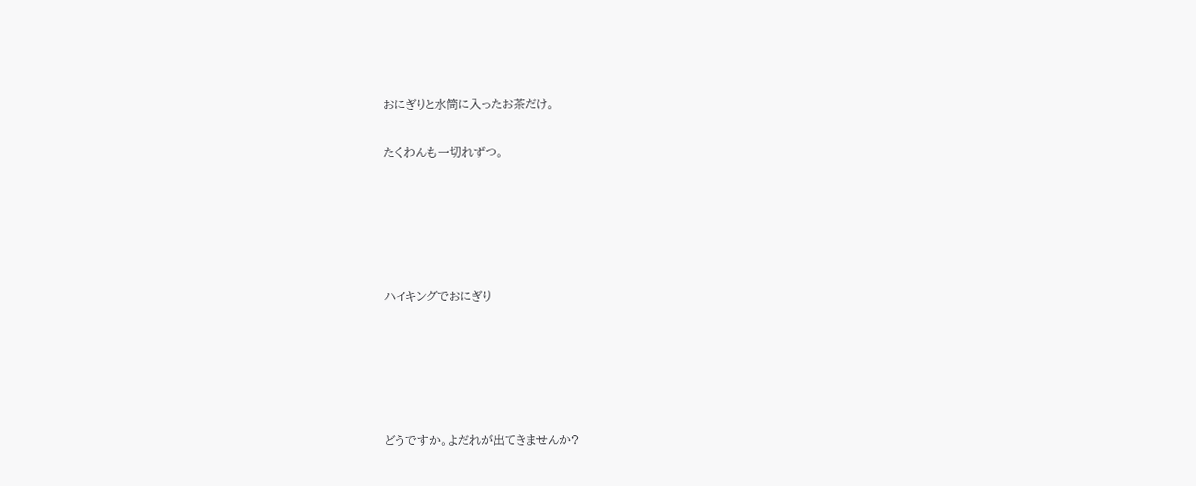おにぎりと水筒に入ったお茶だけ。

たくわんも一切れずつ。





ハイキングでおにぎり





どうですか。よだれが出てきませんか?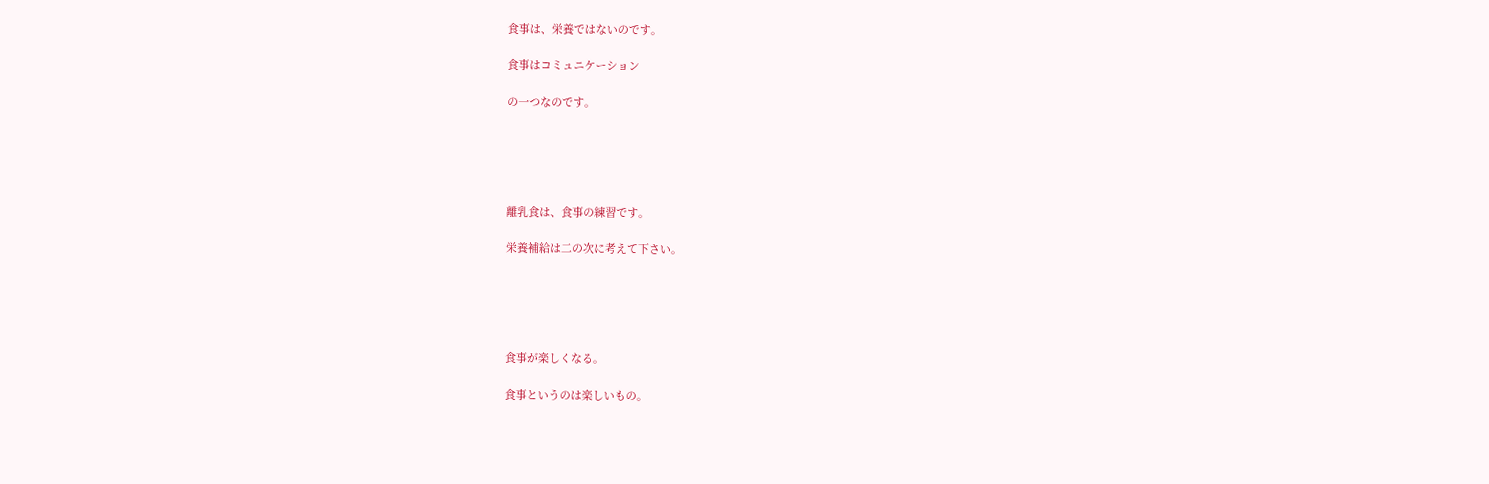食事は、栄養ではないのです。

食事はコミュニケーション

の一つなのです。





離乳食は、食事の練習です。

栄養補給は二の次に考えて下さい。





食事が楽しくなる。

食事というのは楽しいもの。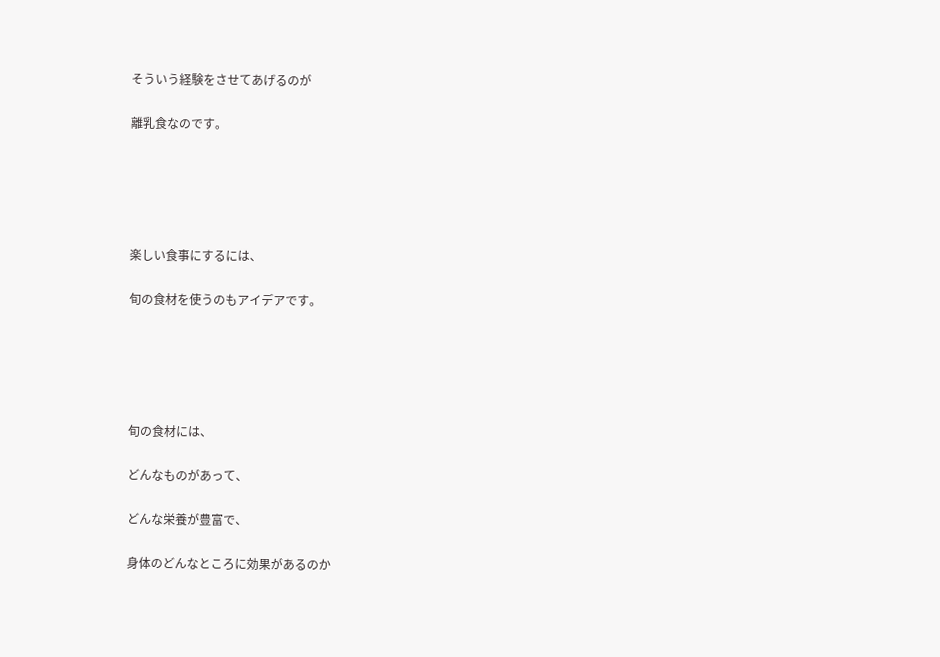そういう経験をさせてあげるのが

離乳食なのです。





楽しい食事にするには、

旬の食材を使うのもアイデアです。





旬の食材には、

どんなものがあって、

どんな栄養が豊富で、

身体のどんなところに効果があるのか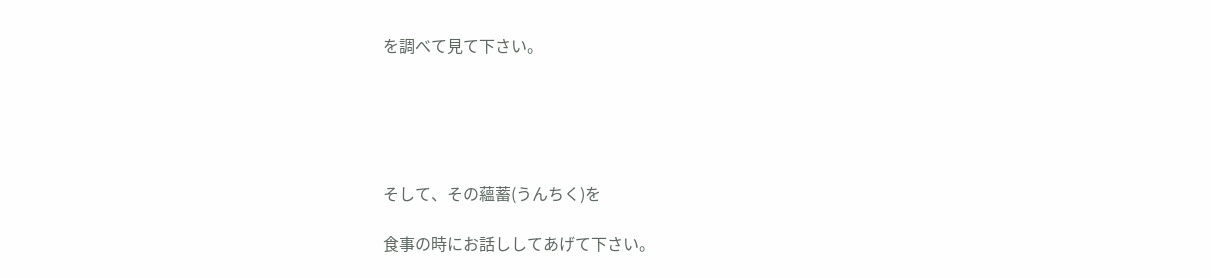を調べて見て下さい。





そして、その蘊蓄(うんちく)を

食事の時にお話ししてあげて下さい。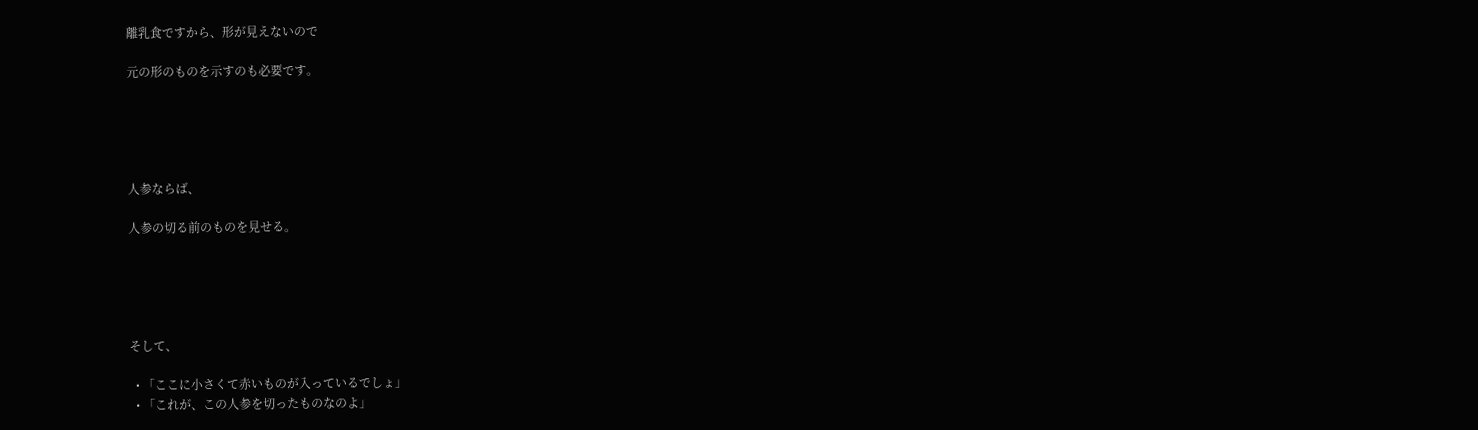離乳食ですから、形が見えないので

元の形のものを示すのも必要です。





人参ならば、

人参の切る前のものを見せる。





そして、

  • 「ここに小さくて赤いものが入っているでしょ」
  • 「これが、この人参を切ったものなのよ」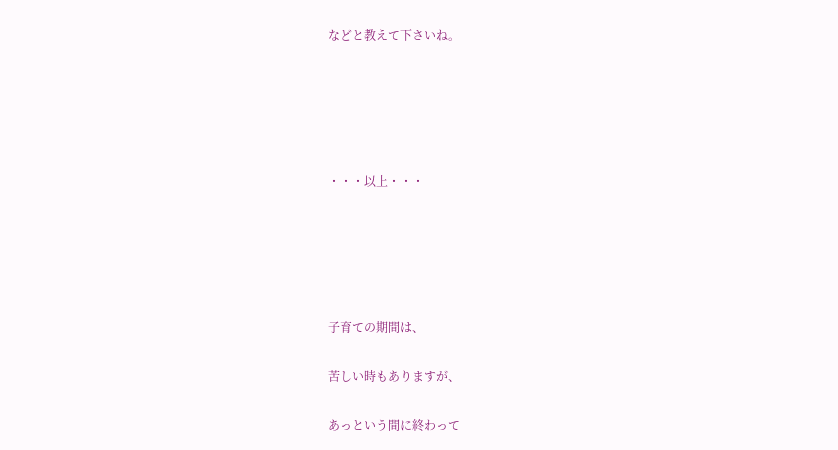などと教えて下さいね。





・・・以上・・・





子育ての期間は、

苦しい時もありますが、

あっという間に終わって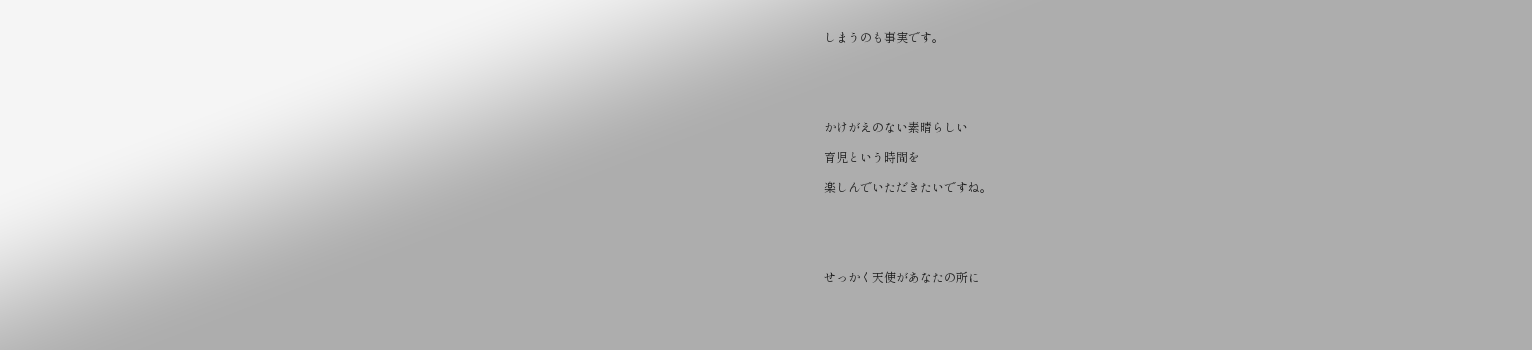しまうのも事実です。





かけがえのない素晴らしい

育児という時間を

楽しんでいただきたいですね。





せっかく天使があなたの所に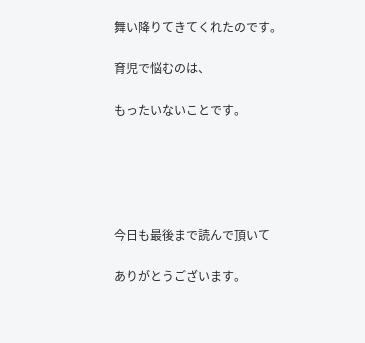舞い降りてきてくれたのです。

育児で悩むのは、

もったいないことです。





今日も最後まで読んで頂いて

ありがとうございます。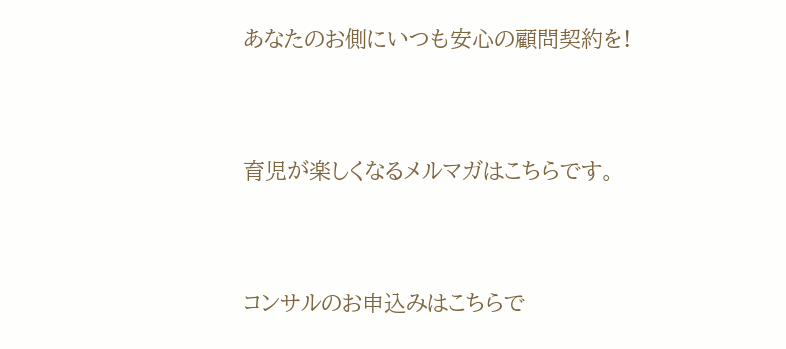あなたのお側にいつも安心の顧問契約を!



育児が楽しくなるメルマガはこちらです。



コンサルのお申込みはこちらで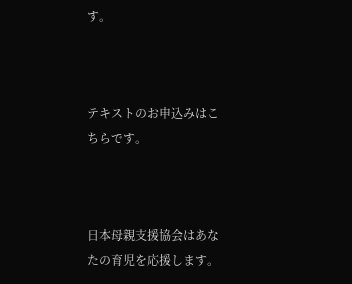す。



テキストのお申込みはこちらです。



日本母親支援協会はあなたの育児を応援します。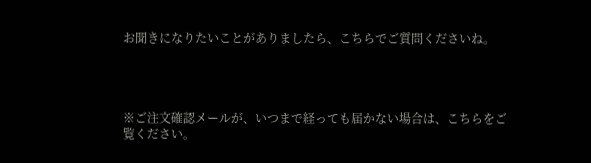お聞きになりたいことがありましたら、こちらでご質問くださいね。




※ご注文確認メールが、いつまで経っても届かない場合は、こちらをご覧ください。